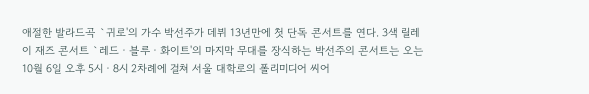애절한 발라드곡 `귀로'의 가수 박선주가 데뷔 13년만에 첫 단독 콘서트를 연다. 3색 릴레이 재즈 콘서트 `레드ㆍ블루ㆍ화이트'의 마지막 무대를 장식하는 박선주의 콘서트는 오는 10월 6일 오후 5시ㆍ8시 2차례에 걸쳐 서울 대학로의 폴리미디어 씨어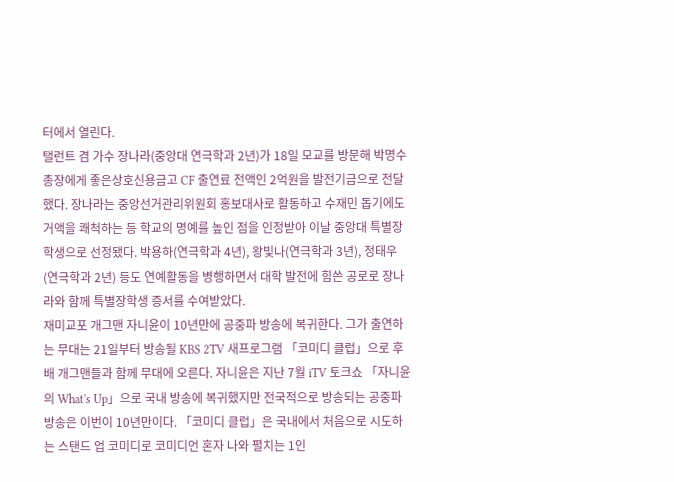터에서 열린다.
탤런트 겸 가수 장나라(중앙대 연극학과 2년)가 18일 모교를 방문해 박명수 총장에게 좋은상호신용금고 CF 출연료 전액인 2억원을 발전기금으로 전달했다. 장나라는 중앙선거관리위원회 홍보대사로 활동하고 수재민 돕기에도 거액을 쾌척하는 등 학교의 명예를 높인 점을 인정받아 이날 중앙대 특별장학생으로 선정됐다. 박용하(연극학과 4년), 왕빛나(연극학과 3년), 정태우(연극학과 2년) 등도 연예활동을 병행하면서 대학 발전에 힘쓴 공로로 장나라와 함께 특별장학생 증서를 수여받았다.
재미교포 개그맨 자니윤이 10년만에 공중파 방송에 복귀한다. 그가 출연하는 무대는 21일부터 방송될 KBS 2TV 새프로그램 「코미디 클럽」으로 후배 개그맨들과 함께 무대에 오른다. 자니윤은 지난 7월 iTV 토크쇼 「자니윤의 What's Up」으로 국내 방송에 복귀했지만 전국적으로 방송되는 공중파 방송은 이번이 10년만이다. 「코미디 클럽」은 국내에서 처음으로 시도하는 스탠드 업 코미디로 코미디언 혼자 나와 펼치는 1인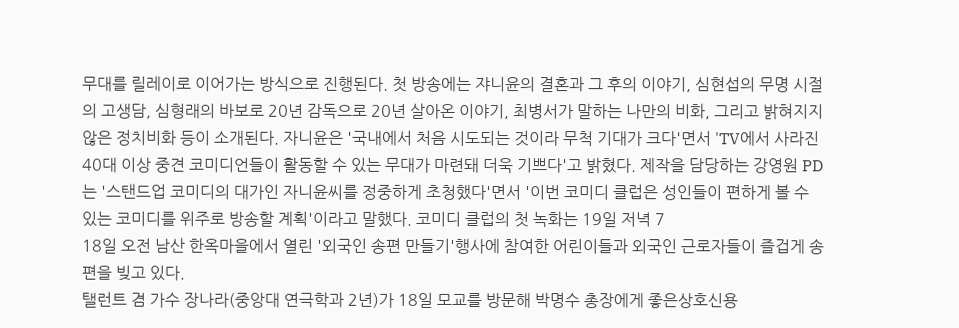무대를 릴레이로 이어가는 방식으로 진행된다. 첫 방송에는 쟈니윤의 결혼과 그 후의 이야기, 심현섭의 무명 시절의 고생담, 심형래의 바보로 20년 감독으로 20년 살아온 이야기, 최병서가 말하는 나만의 비화, 그리고 밝혀지지 않은 정치비화 등이 소개된다. 자니윤은 '국내에서 처음 시도되는 것이라 무척 기대가 크다'면서 'TV에서 사라진 40대 이상 중견 코미디언들이 활동할 수 있는 무대가 마련돼 더욱 기쁘다'고 밝혔다. 제작을 담당하는 강영원 PD는 '스탠드업 코미디의 대가인 자니윤씨를 정중하게 초청했다'면서 '이번 코미디 클럽은 성인들이 편하게 볼 수 있는 코미디를 위주로 방송할 계획'이라고 말했다. 코미디 클럽의 첫 녹화는 19일 저녁 7
18일 오전 남산 한옥마을에서 열린 '외국인 송편 만들기'행사에 참여한 어린이들과 외국인 근로자들이 즐겁게 송편을 빚고 있다.
탤런트 겸 가수 장나라(중앙대 연극학과 2년)가 18일 모교를 방문해 박명수 총장에게 좋은상호신용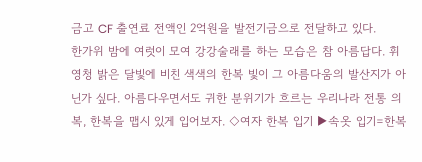금고 CF 출연료 전액인 2억원을 발전기금으로 전달하고 있다.
한가위 밤에 여럿이 모여 강강술래를 하는 모습은 참 아름답다. 휘영청 밝은 달빛에 비친 색색의 한복 빛이 그 아름다움의 발산지가 아닌가 싶다. 아름다우면서도 귀한 분위기가 흐르는 우리나라 전통 의복, 한복을 맵시 있게 입어보자. ◇여자 한복 입기 ▶속옷 입기=한복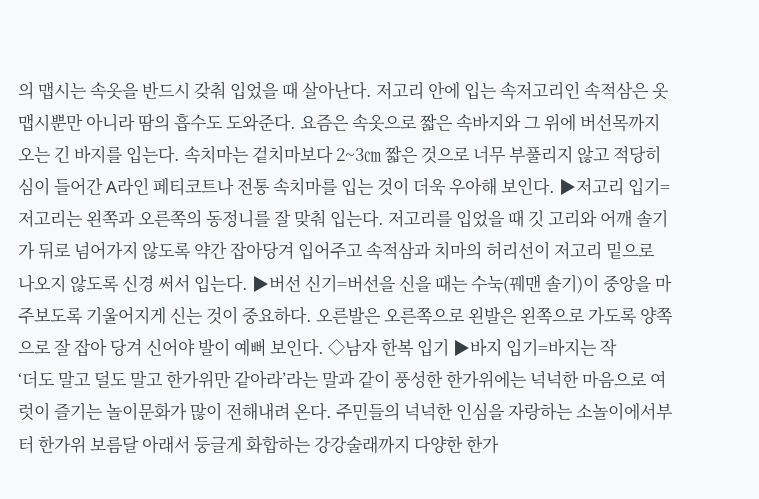의 맵시는 속옷을 반드시 갖춰 입었을 때 살아난다. 저고리 안에 입는 속저고리인 속적삼은 옷맵시뿐만 아니라 땀의 흡수도 도와준다. 요즘은 속옷으로 짧은 속바지와 그 위에 버선목까지 오는 긴 바지를 입는다. 속치마는 겉치마보다 2~3㎝ 짧은 것으로 너무 부풀리지 않고 적당히 심이 들어간 A라인 페티코트나 전통 속치마를 입는 것이 더욱 우아해 보인다. ▶저고리 입기=저고리는 왼쪽과 오른쪽의 동정니를 잘 맞춰 입는다. 저고리를 입었을 때 깃 고리와 어깨 솔기가 뒤로 넘어가지 않도록 약간 잡아당겨 입어주고 속적삼과 치마의 허리선이 저고리 밑으로 나오지 않도록 신경 써서 입는다. ▶버선 신기=버선을 신을 때는 수눅(꿰맨 솔기)이 중앙을 마주보도록 기울어지게 신는 것이 중요하다. 오른발은 오른쪽으로 왼발은 왼쪽으로 가도록 양쪽으로 잘 잡아 당겨 신어야 발이 예뻐 보인다. ◇남자 한복 입기 ▶바지 입기=바지는 작
‘더도 말고 덜도 말고 한가위만 같아라’라는 말과 같이 풍성한 한가위에는 넉넉한 마음으로 여럿이 즐기는 놀이문화가 많이 전해내려 온다. 주민들의 넉넉한 인심을 자랑하는 소놀이에서부터 한가위 보름달 아래서 둥글게 화합하는 강강술래까지 다양한 한가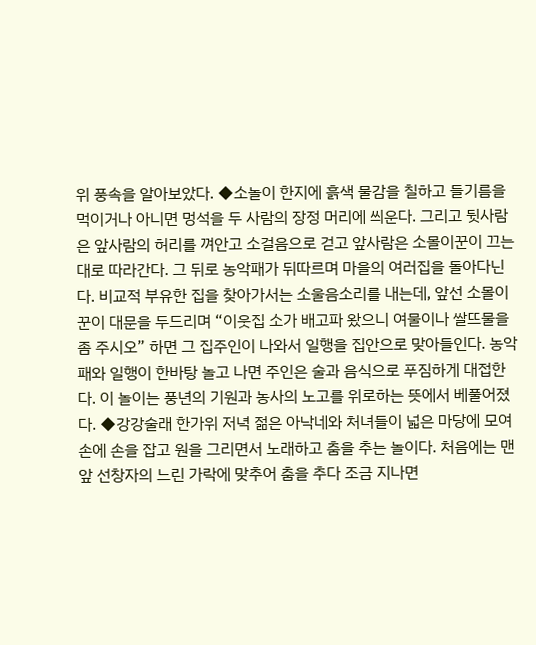위 풍속을 알아보았다. ◆소놀이 한지에 흙색 물감을 칠하고 들기름을 먹이거나 아니면 멍석을 두 사람의 장정 머리에 씌운다. 그리고 뒷사람은 앞사람의 허리를 껴안고 소걸음으로 걷고 앞사람은 소몰이꾼이 끄는 대로 따라간다. 그 뒤로 농악패가 뒤따르며 마을의 여러집을 돌아다닌다. 비교적 부유한 집을 찾아가서는 소울음소리를 내는데, 앞선 소몰이꾼이 대문을 두드리며 “이웃집 소가 배고파 왔으니 여물이나 쌀뜨물을 좀 주시오” 하면 그 집주인이 나와서 일행을 집안으로 맞아들인다. 농악패와 일행이 한바탕 놀고 나면 주인은 술과 음식으로 푸짐하게 대접한다. 이 놀이는 풍년의 기원과 농사의 노고를 위로하는 뜻에서 베풀어졌다. ◆강강술래 한가위 저녁 젊은 아낙네와 처녀들이 넓은 마당에 모여 손에 손을 잡고 원을 그리면서 노래하고 춤을 추는 놀이다. 처음에는 맨 앞 선창자의 느린 가락에 맞추어 춤을 추다 조금 지나면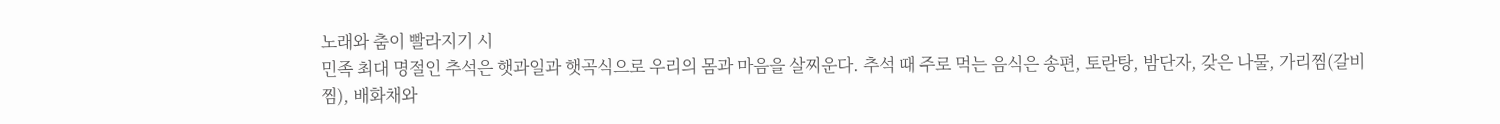노래와 춤이 빨라지기 시
민족 최대 명절인 추석은 햇과일과 햇곡식으로 우리의 몸과 마음을 살찌운다. 추석 때 주로 먹는 음식은 송편, 토란탕, 밤단자, 갖은 나물, 가리찜(갈비찜), 배화채와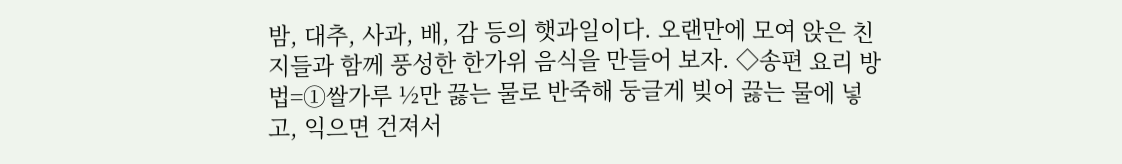밤, 대추, 사과, 배, 감 등의 햇과일이다. 오랜만에 모여 앉은 친지들과 함께 풍성한 한가위 음식을 만들어 보자. ◇송편 요리 방법=①쌀가루 ½만 끓는 물로 반죽해 둥글게 빚어 끓는 물에 넣고, 익으면 건져서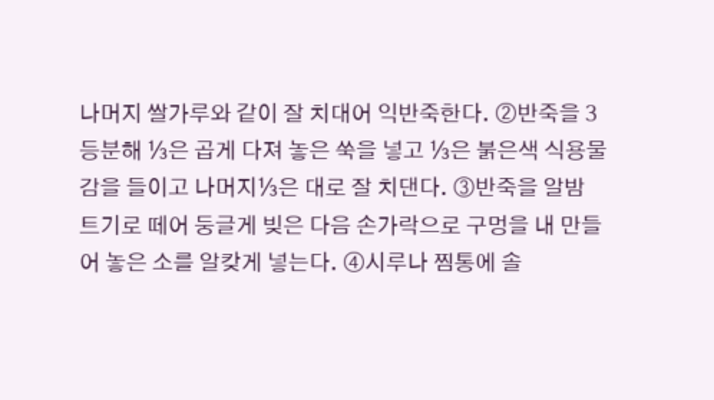나머지 쌀가루와 같이 잘 치대어 익반죽한다. ②반죽을 3등분해 ⅓은 곱게 다져 놓은 쑥을 넣고 ⅓은 붉은색 식용물감을 들이고 나머지⅓은 대로 잘 치댄다. ③반죽을 알밤 트기로 떼어 둥글게 빚은 다음 손가락으로 구멍을 내 만들어 놓은 소를 알캊게 넣는다. ④시루나 찜통에 솔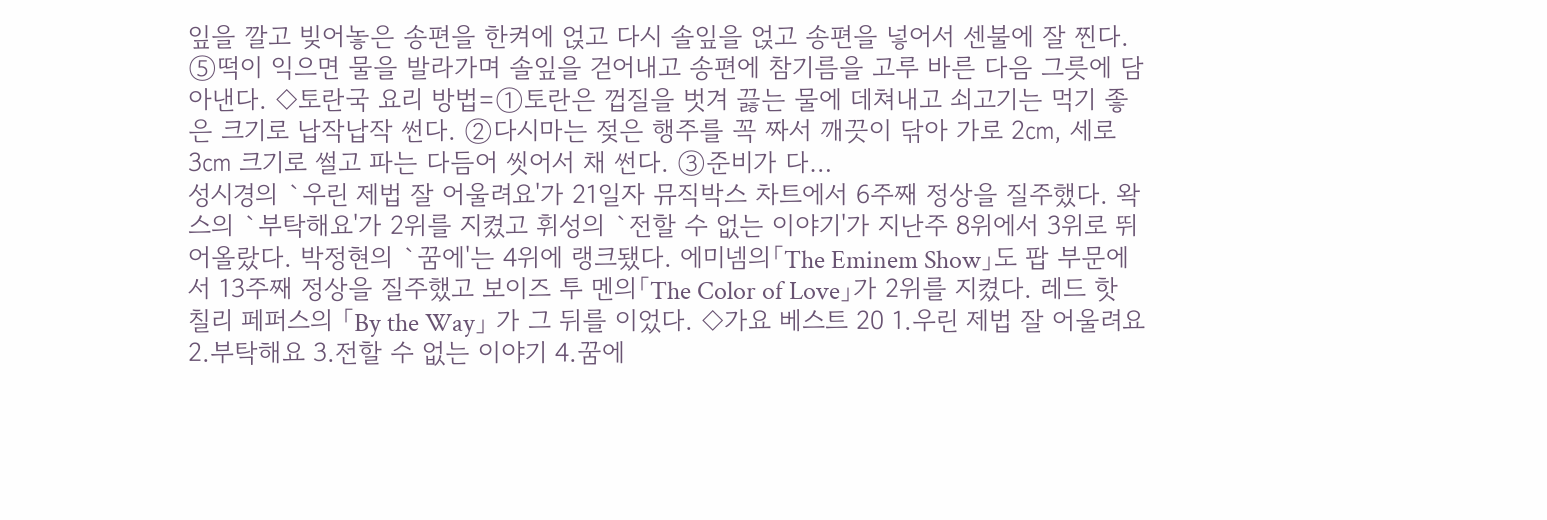잎을 깔고 빚어놓은 송편을 한켜에 얹고 다시 솔잎을 얹고 송편을 넣어서 센불에 잘 찐다. ⑤떡이 익으면 물을 발라가며 솔잎을 걷어내고 송편에 참기름을 고루 바른 다음 그릇에 담아낸다. ◇토란국 요리 방법=①토란은 껍질을 벗겨 끓는 물에 데쳐내고 쇠고기는 먹기 좋은 크기로 납작납작 썬다. ②다시마는 젖은 행주를 꼭 짜서 깨끗이 닦아 가로 2㎝, 세로 3㎝ 크기로 썰고 파는 다듬어 씻어서 채 썬다. ③준비가 다…
성시경의 `우린 제법 잘 어울려요'가 21일자 뮤직박스 차트에서 6주째 정상을 질주했다. 왁스의 `부탁해요'가 2위를 지켰고 휘성의 `전할 수 없는 이야기'가 지난주 8위에서 3위로 뛰어올랐다. 박정현의 `꿈에'는 4위에 랭크됐다. 에미넴의「The Eminem Show」도 팝 부문에서 13주째 정상을 질주했고 보이즈 투 멘의「The Color of Love」가 2위를 지켰다. 레드 핫 칠리 페퍼스의 「By the Way」 가 그 뒤를 이었다. ◇가요 베스트 20 1.우린 제법 잘 어울려요 2.부탁해요 3.전할 수 없는 이야기 4.꿈에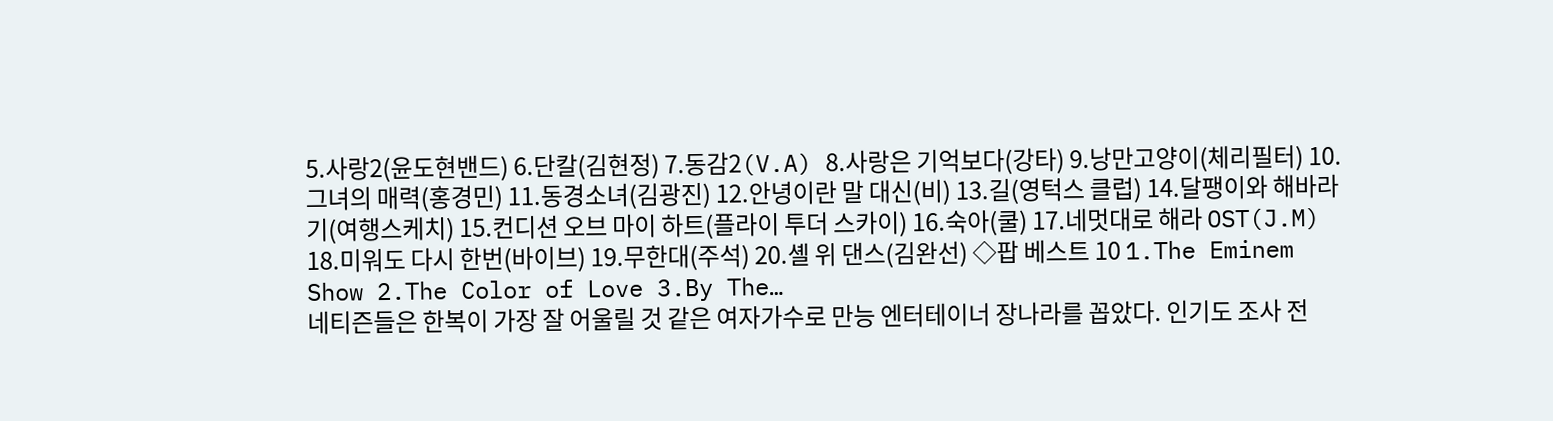5.사랑2(윤도현밴드) 6.단칼(김현정) 7.동감2(V.A) 8.사랑은 기억보다(강타) 9.낭만고양이(체리필터) 10.그녀의 매력(홍경민) 11.동경소녀(김광진) 12.안녕이란 말 대신(비) 13.길(영턱스 클럽) 14.달팽이와 해바라기(여행스케치) 15.컨디션 오브 마이 하트(플라이 투더 스카이) 16.숙아(쿨) 17.네멋대로 해라 OST(J.M) 18.미워도 다시 한번(바이브) 19.무한대(주석) 20.셸 위 댄스(김완선) ◇팝 베스트 10 1.The Eminem Show 2.The Color of Love 3.By The…
네티즌들은 한복이 가장 잘 어울릴 것 같은 여자가수로 만능 엔터테이너 장나라를 꼽았다. 인기도 조사 전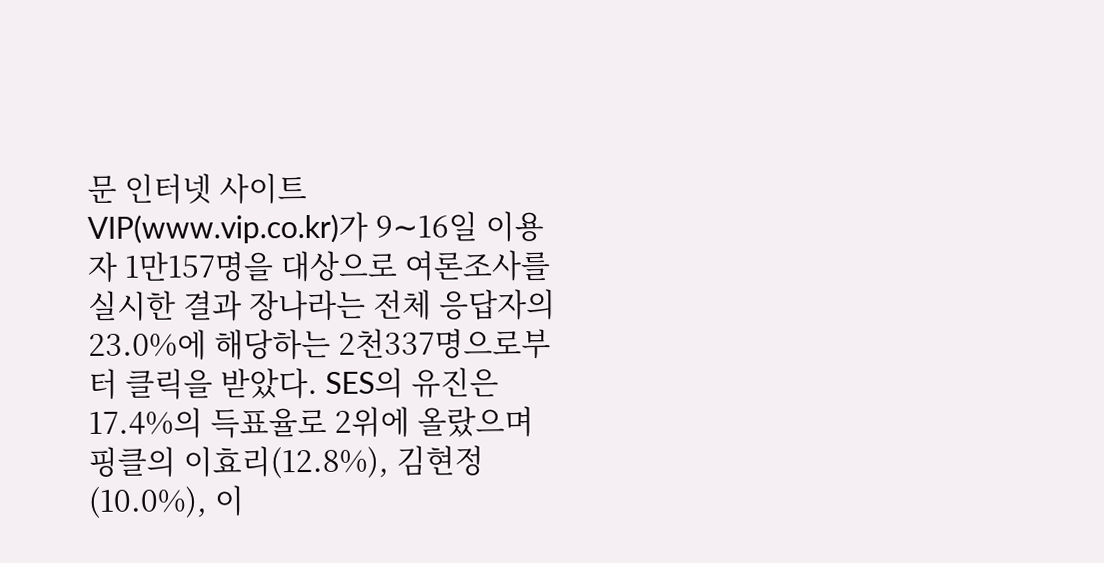문 인터넷 사이트 VIP(www.vip.co.kr)가 9∼16일 이용자 1만157명을 대상으로 여론조사를 실시한 결과 장나라는 전체 응답자의 23.0%에 해당하는 2천337명으로부터 클릭을 받았다. SES의 유진은 17.4%의 득표율로 2위에 올랐으며 핑클의 이효리(12.8%), 김현정(10.0%), 이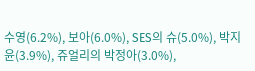수영(6.2%), 보아(6.0%), SES의 슈(5.0%), 박지윤(3.9%), 쥬얼리의 박정아(3.0%),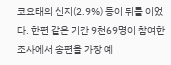코요태의 신지(2.9%) 등이 뒤를 이었다. 한편 같은 기간 9천69명이 참여한 조사에서 송편을 가장 예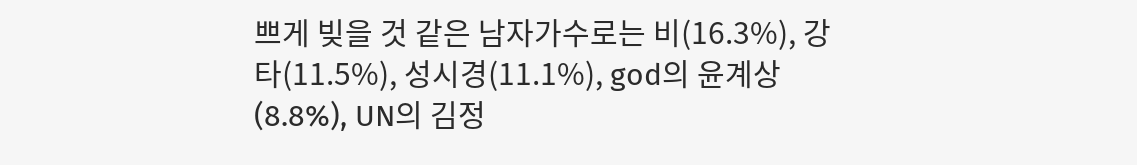쁘게 빚을 것 같은 남자가수로는 비(16.3%), 강타(11.5%), 성시경(11.1%), god의 윤계상(8.8%), UN의 김정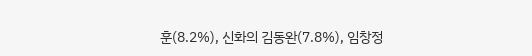훈(8.2%), 신화의 김동완(7.8%), 임창정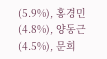(5.9%), 홍경민(4.8%), 양동근(4.5%), 문희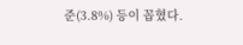준(3.8%) 등이 꼽혔다.